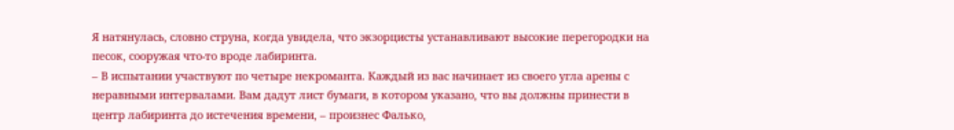Я натянулась, словно струна, когда увидела, что экзорцисты устанавливают высокие перегородки на песок, сооружая что-то вроде лабиринта.
– В испытании участвуют по четыре некроманта. Каждый из вас начинает из своего угла арены с неравными интервалами. Вам дадут лист бумаги, в котором указано, что вы должны принести в центр лабиринта до истечения времени, – произнес Фалько,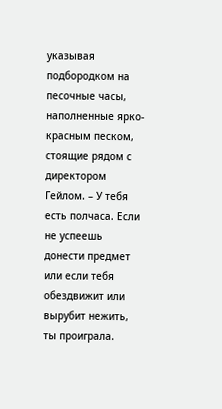указывая подбородком на песочные часы, наполненные ярко-красным песком, стоящие рядом с директором Гейлом. – У тебя есть полчаса. Если не успеешь донести предмет или если тебя обездвижит или вырубит нежить, ты проиграла.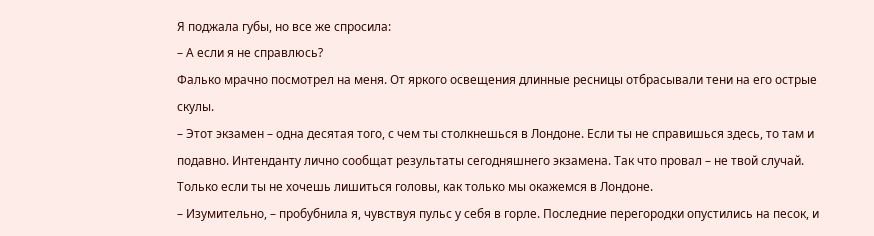Я поджала губы, но все же спросила:
– А если я не справлюсь?
Фалько мрачно посмотрел на меня. От яркого освещения длинные ресницы отбрасывали тени на его острые скулы.
– Этот экзамен – одна десятая того, с чем ты столкнешься в Лондоне. Если ты не справишься здесь, то там и подавно. Интенданту лично сообщат результаты сегодняшнего экзамена. Так что провал – не твой случай. Только если ты не хочешь лишиться головы, как только мы окажемся в Лондоне.
– Изумительно, – пробубнила я, чувствуя пульс у себя в горле. Последние перегородки опустились на песок, и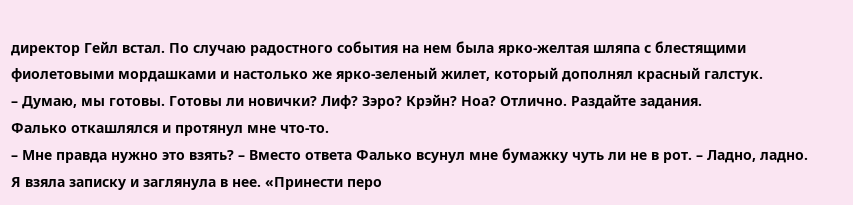директор Гейл встал. По случаю радостного события на нем была ярко-желтая шляпа с блестящими фиолетовыми мордашками и настолько же ярко-зеленый жилет, который дополнял красный галстук.
– Думаю, мы готовы. Готовы ли новички? Лиф? Зэро? Крэйн? Ноа? Отлично. Раздайте задания.
Фалько откашлялся и протянул мне что-то.
– Мне правда нужно это взять? – Вместо ответа Фалько всунул мне бумажку чуть ли не в рот. – Ладно, ладно.
Я взяла записку и заглянула в нее. «Принести перо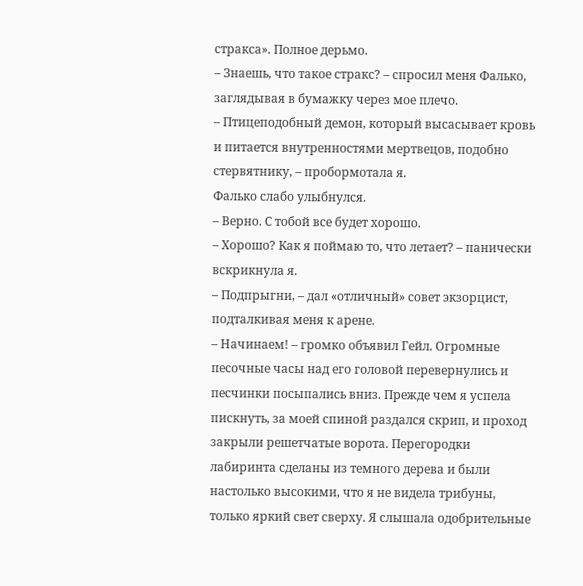стракса». Полное дерьмо.
– Знаешь, что такое стракс? – спросил меня Фалько, заглядывая в бумажку через мое плечо.
– Птицеподобный демон, который высасывает кровь и питается внутренностями мертвецов, подобно стервятнику, – пробормотала я.
Фалько слабо улыбнулся.
– Верно. С тобой все будет хорошо.
– Хорошо? Как я поймаю то, что летает? – панически вскрикнула я.
– Подпрыгни, – дал «отличный» совет экзорцист, подталкивая меня к арене.
– Начинаем! – громко объявил Гейл. Огромные песочные часы над его головой перевернулись и песчинки посыпались вниз. Прежде чем я успела пискнуть, за моей спиной раздался скрип, и проход закрыли решетчатые ворота. Перегородки лабиринта сделаны из темного дерева и были настолько высокими, что я не видела трибуны, только яркий свет сверху. Я слышала одобрительные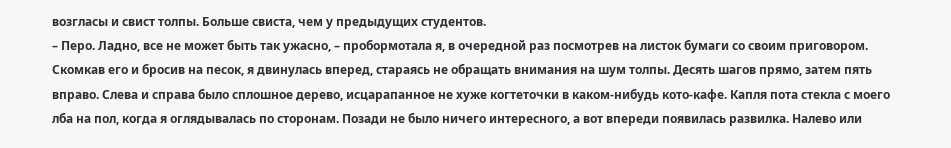возгласы и свист толпы. Больше свиста, чем у предыдущих студентов.
– Перо. Ладно, все не может быть так ужасно, – пробормотала я, в очередной раз посмотрев на листок бумаги со своим приговором. Скомкав его и бросив на песок, я двинулась вперед, стараясь не обращать внимания на шум толпы. Десять шагов прямо, затем пять вправо. Слева и справа было сплошное дерево, исцарапанное не хуже когтеточки в каком-нибудь кото-кафе. Капля пота стекла с моего лба на пол, когда я оглядывалась по сторонам. Позади не было ничего интересного, а вот впереди появилась развилка. Налево или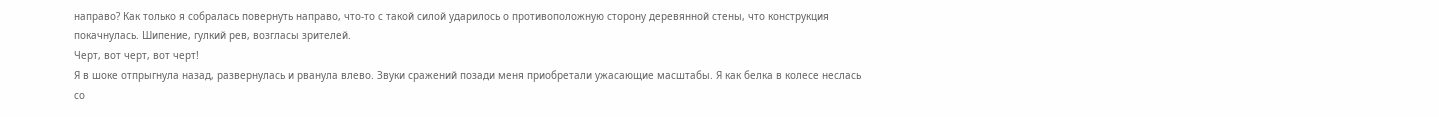направо? Как только я собралась повернуть направо, что-то с такой силой ударилось о противоположную сторону деревянной стены, что конструкция покачнулась. Шипение, гулкий рев, возгласы зрителей.
Черт, вот черт, вот черт!
Я в шоке отпрыгнула назад, развернулась и рванула влево. Звуки сражений позади меня приобретали ужасающие масштабы. Я как белка в колесе неслась со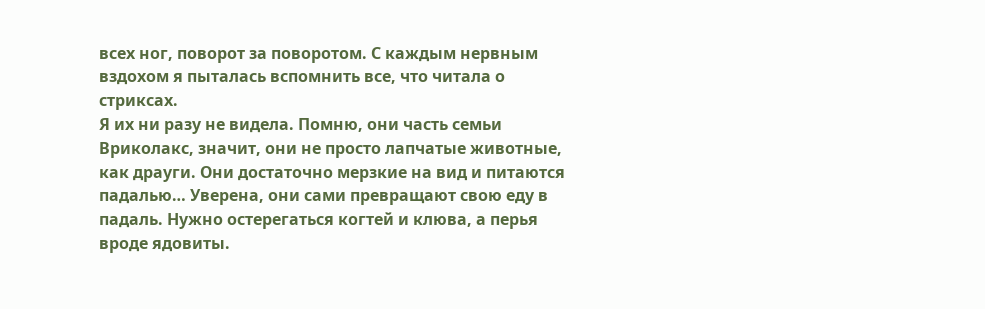всех ног, поворот за поворотом. С каждым нервным вздохом я пыталась вспомнить все, что читала о стриксах.
Я их ни разу не видела. Помню, они часть семьи Вриколакс, значит, они не просто лапчатые животные, как драуги. Они достаточно мерзкие на вид и питаются падалью… Уверена, они сами превращают свою еду в падаль. Нужно остерегаться когтей и клюва, а перья вроде ядовиты.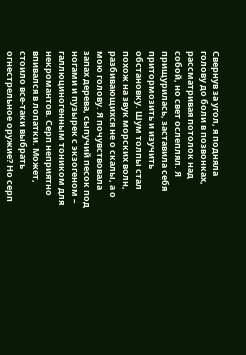Свернув за угол, я подняла голову до боли в позвонках, рассматривая потолок над собой, но свет ослеплял. Я прищурилась, заставила себя притормозить и изучить обстановку. Шум толпы стал похож на звук морских волн, разбивающихся не о скалы, а о мою голову. Я почувствовала запах дерева, сыпучий песок под ногами и пузырек с экзогеном – галлюциногенным тоником для некромантов. Серп неприятно впивался в лопатки. Может, стоило все-таки выбрать огнестрельное оружие? Но серп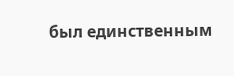был единственным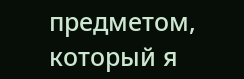предметом, который я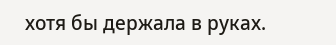хотя бы держала в руках.